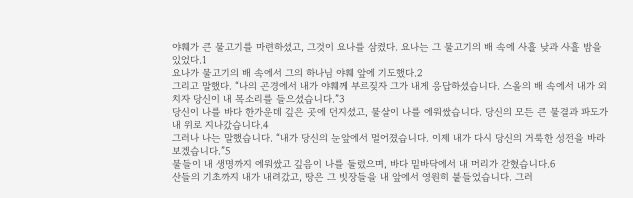야훼가 큰 물고기를 마련하셨고, 그것이 요나를 삼켰다. 요나는 그 물고기의 배 속에 사흘 낮과 사흘 밤을 있었다.1
요나가 물고기의 배 속에서 그의 하나님 야훼 앞에 기도했다.2
그리고 말했다. “나의 곤경에서 내가 야훼께 부르짖자 그가 내게 응답하셨습니다. 스올의 배 속에서 내가 외치자 당신이 내 목소리를 들으셨습니다.”3
당신이 나를 바다 한가운데 깊은 곳에 던지셨고, 물살이 나를 에워쌌습니다. 당신의 모든 큰 물결과 파도가 내 위로 지나갔습니다.4
그러나 나는 말했습니다. “내가 당신의 눈앞에서 멀어졌습니다. 이제 내가 다시 당신의 거룩한 성전을 바라보겠습니다.”5
물들이 내 생명까지 에워쌌고 깊음이 나를 둘렀으며, 바다 밑바닥에서 내 머리가 갇혔습니다.6
산들의 기초까지 내가 내려갔고, 땅은 그 빗장들을 내 앞에서 영원히 붙들었습니다. 그러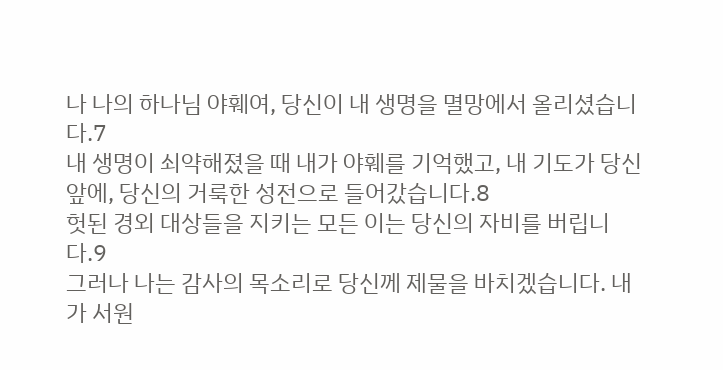나 나의 하나님 야훼여, 당신이 내 생명을 멸망에서 올리셨습니다.7
내 생명이 쇠약해졌을 때 내가 야훼를 기억했고, 내 기도가 당신 앞에, 당신의 거룩한 성전으로 들어갔습니다.8
헛된 경외 대상들을 지키는 모든 이는 당신의 자비를 버립니다.9
그러나 나는 감사의 목소리로 당신께 제물을 바치겠습니다. 내가 서원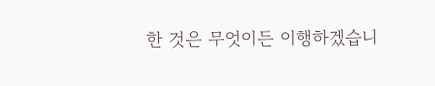한 것은 무엇이든 이행하겠습니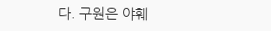다. 구원은 야훼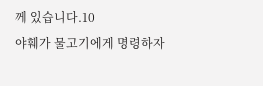께 있습니다.10
야훼가 물고기에게 명령하자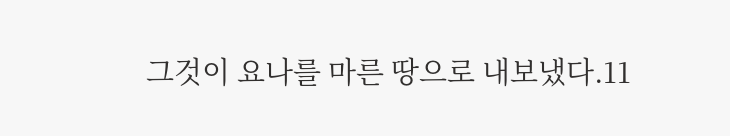그것이 요나를 마른 땅으로 내보냈다.11